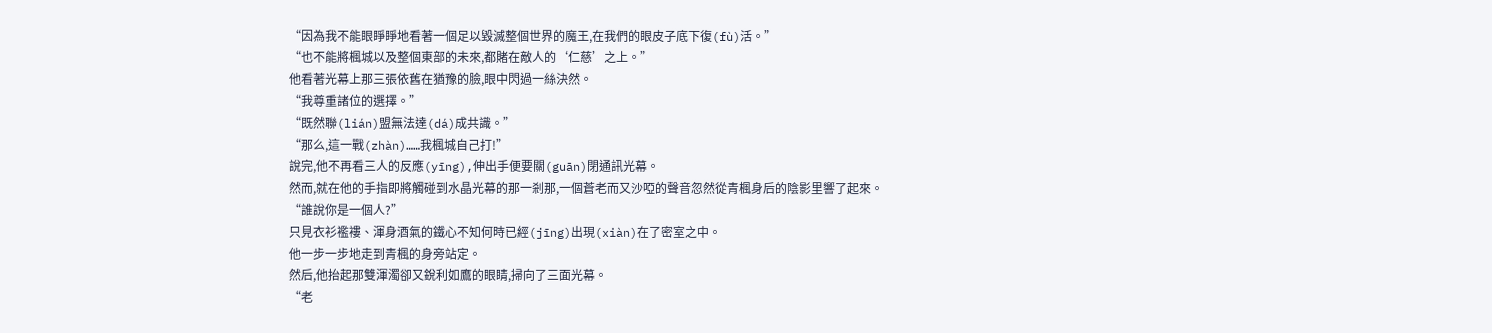“因為我不能眼睜睜地看著一個足以毀滅整個世界的魔王,在我們的眼皮子底下復(fù)活。”
“也不能將楓城以及整個東部的未來,都賭在敵人的‘仁慈’之上。”
他看著光幕上那三張依舊在猶豫的臉,眼中閃過一絲決然。
“我尊重諸位的選擇。”
“既然聯(lián)盟無法達(dá)成共識。”
“那么,這一戰(zhàn)……我楓城自己打!”
說完,他不再看三人的反應(yīng),伸出手便要關(guān)閉通訊光幕。
然而,就在他的手指即將觸碰到水晶光幕的那一剎那,一個蒼老而又沙啞的聲音忽然從青楓身后的陰影里響了起來。
“誰說你是一個人?”
只見衣衫襤褸、渾身酒氣的鐵心不知何時已經(jīng)出現(xiàn)在了密室之中。
他一步一步地走到青楓的身旁站定。
然后,他抬起那雙渾濁卻又銳利如鷹的眼睛,掃向了三面光幕。
“老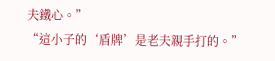夫鐵心。”
“這小子的‘盾牌’是老夫親手打的。”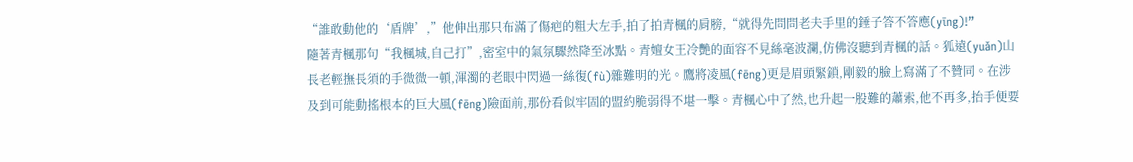“誰敢動他的‘盾牌’,”他伸出那只布滿了傷疤的粗大左手,拍了拍青楓的肩膀,“就得先問問老夫手里的錘子答不答應(yīng)!”
隨著青楓那句“我楓城,自己打”,密室中的氣氛驟然降至冰點。青嬗女王冷艷的面容不見絲毫波瀾,仿佛沒聽到青楓的話。狐遠(yuǎn)山長老輕撫長須的手微微一頓,渾濁的老眼中閃過一絲復(fù)雜難明的光。鷹將凌風(fēng)更是眉頭緊鎖,剛毅的臉上寫滿了不贊同。在涉及到可能動搖根本的巨大風(fēng)險面前,那份看似牢固的盟約脆弱得不堪一擊。青楓心中了然,也升起一股難的蕭索,他不再多,抬手便要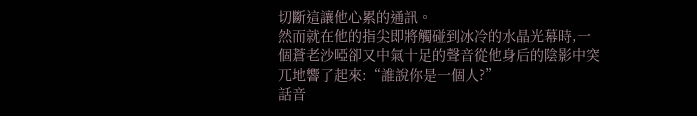切斷這讓他心累的通訊。
然而就在他的指尖即將觸碰到冰冷的水晶光幕時,一個蒼老沙啞卻又中氣十足的聲音從他身后的陰影中突兀地響了起來:“誰說你是一個人?”
話音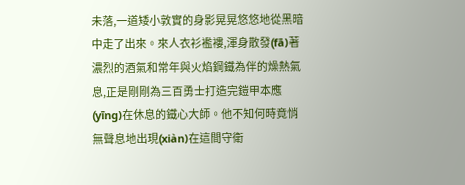未落,一道矮小敦實的身影晃晃悠悠地從黑暗中走了出來。來人衣衫襤褸,渾身散發(fā)著濃烈的酒氣和常年與火焰鋼鐵為伴的燥熱氣息,正是剛剛為三百勇士打造完鎧甲本應(yīng)在休息的鐵心大師。他不知何時竟悄無聲息地出現(xiàn)在這間守衛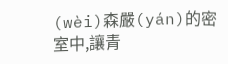(wèi)森嚴(yán)的密室中,讓青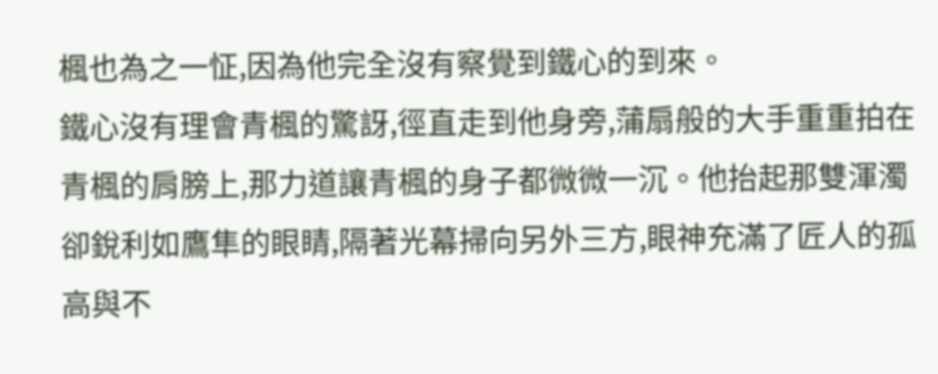楓也為之一怔,因為他完全沒有察覺到鐵心的到來。
鐵心沒有理會青楓的驚訝,徑直走到他身旁,蒲扇般的大手重重拍在青楓的肩膀上,那力道讓青楓的身子都微微一沉。他抬起那雙渾濁卻銳利如鷹隼的眼睛,隔著光幕掃向另外三方,眼神充滿了匠人的孤高與不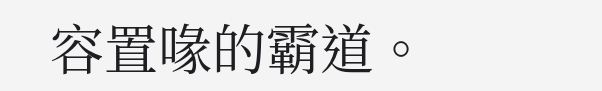容置喙的霸道。